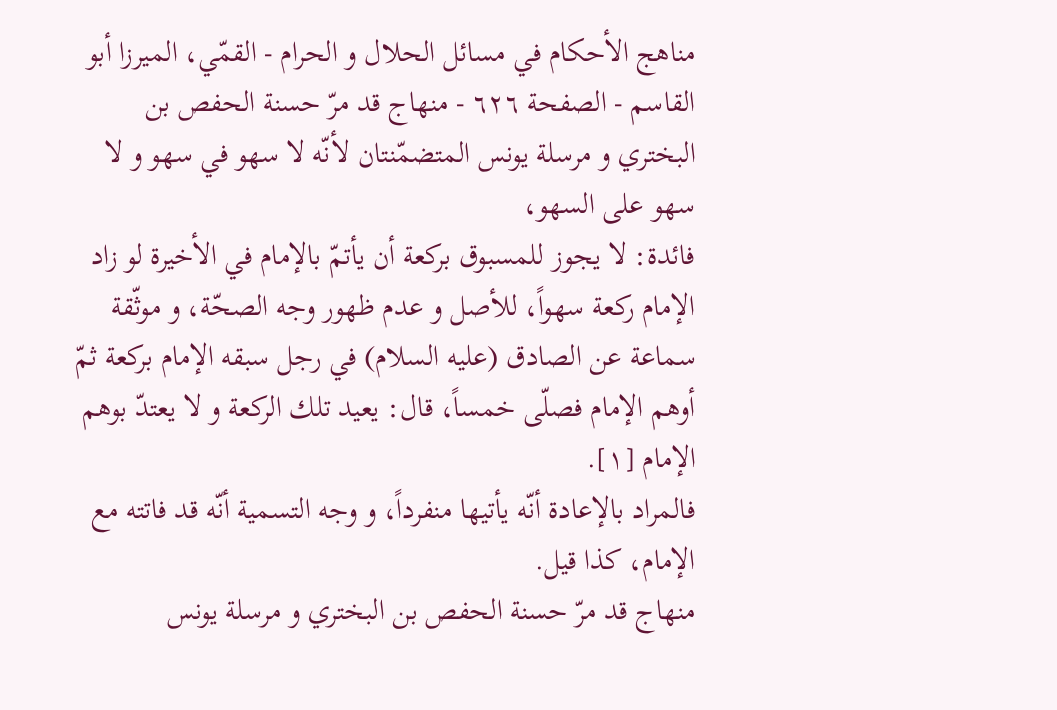مناهج الأحكام في مسائل الحلال و الحرام - القمّي، الميرزا أبو القاسم - الصفحة ٦٢٦ - منهاج قد مرّ حسنة الحفص بن البختري و مرسلة يونس المتضمّنتان لأنّه لا سهو في سهو و لا سهو على السهو،
فائدة: لا يجوز للمسبوق بركعة أن يأتمّ بالإمام في الأخيرة لو زاد الإمام ركعة سهواً، للأصل و عدم ظهور وجه الصحّة، و موثّقة سماعة عن الصادق (عليه السلام) في رجل سبقه الإمام بركعة ثمّ أوهم الإمام فصلّى خمساً، قال: يعيد تلك الركعة و لا يعتدّ بوهم الإمام [١].
فالمراد بالإعادة أنّه يأتيها منفرداً، و وجه التسمية أنّه قد فاتته مع الإمام، كذا قيل.
منهاج قد مرّ حسنة الحفص بن البختري و مرسلة يونس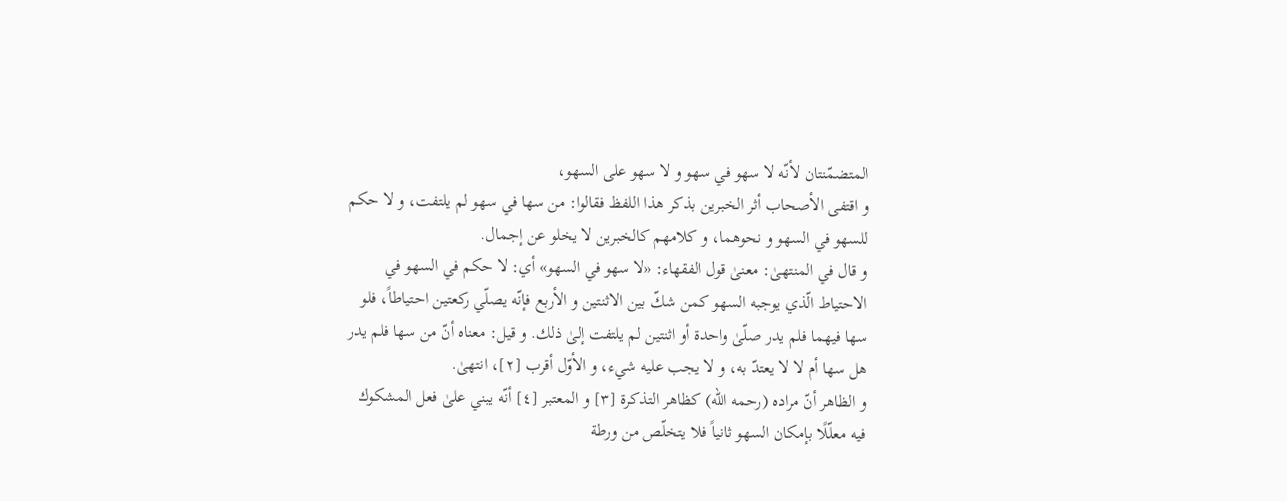المتضمّنتان لأنّه لا سهو في سهو و لا سهو على السهو،
و اقتفى الأصحاب أثر الخبرين بذكر هذا اللفظ فقالوا: من سها في سهو لم يلتفت، و لا حكم للسهو في السهو و نحوهما، و كلامهم كالخبرين لا يخلو عن إجمال.
و قال في المنتهىٰ: معنىٰ قول الفقهاء: «لا سهو في السهو» أي: لا حكم في السهو في الاحتياط الّذي يوجبه السهو كمن شكّ بين الاثنتين و الأربع فإنّه يصلّي ركعتين احتياطاً، فلو سها فيهما فلم يدر صلّىٰ واحدة أو اثنتين لم يلتفت إلىٰ ذلك. و قيل: معناه أنّ من سها فلم يدر هل سها أم لا لا يعتدّ به، و لا يجب عليه شيء، و الأوّل أقرب [٢]، انتهىٰ.
و الظاهر أنّ مراده (رحمه اللّه) كظاهر التذكرة [٣] و المعتبر [٤] أنّه يبني علىٰ فعل المشكوك فيه معلّلًا بإمكان السهو ثانياً فلا يتخلّص من ورطة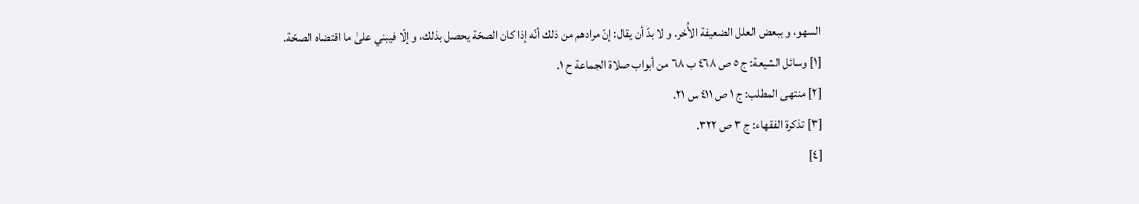السهو، و ببعض العلل الضعيفة الأُخر. و لا بدّ أن يقال: إنّ مرادهم من ذلك أنّه إذا كان الصحّة يحصل بذلك، و إلّا فيبني علىٰ ما اقتضاه الصحّة.
[١] وسائل الشيعة: ج ٥ ص ٤٦٨ ب ٦٨ من أبواب صلاة الجماعة ح ١.
[٢] منتهى المطلب: ج ١ ص ٤١١ س ٢١.
[٣] تذكرة الفقهاء: ج ٣ ص ٣٢٢.
[٤]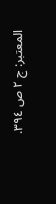المعتبر: ج ٢ ص ٣٩٤.